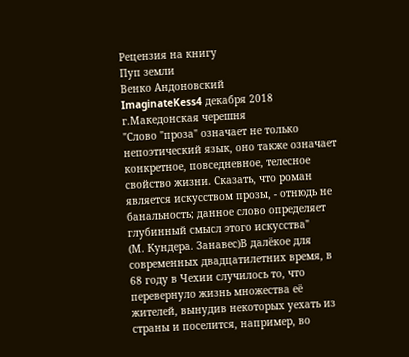Рецензия на книгу
Пуп земли
Венко Андоновский
ImaginateKess4 декабря 2018 г.Македонская черешня
"Слово "проза" означает не только непоэтический язык, оно также означает конкретное, повседневное, телесное свойство жизни. Сказать, что роман является искусством прозы, - отнюдь не банальность; данное слово определяет глубинный смысл этого искусства"
(М. Кундера. Занавес)В далёкое для современных двадцатилетних время, в 68 году в Чехии случилось то, что перевернуло жизнь множества её жителей, вынудив некоторых уехать из страны и поселится, например, во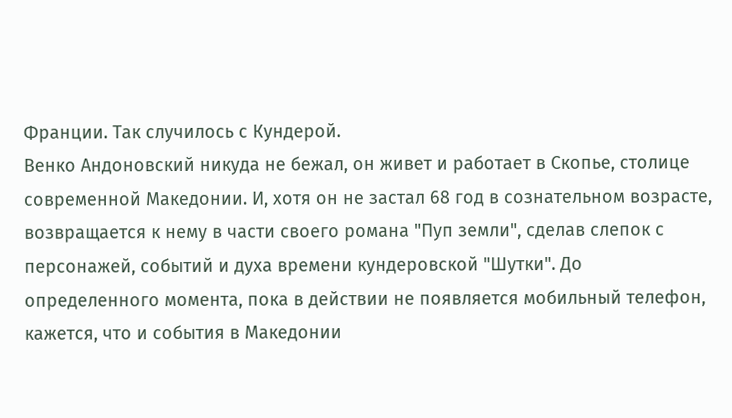Франции. Так случилось с Кундерой.
Венко Андоновский никуда не бежал, он живет и работает в Скопье, столице современной Македонии. И, хотя он не застал 68 год в сознательном возрасте, возвращается к нему в части своего романа "Пуп земли", сделав слепок с персонажей, событий и духа времени кундеровской "Шутки". До определенного момента, пока в действии не появляется мобильный телефон, кажется, что и события в Македонии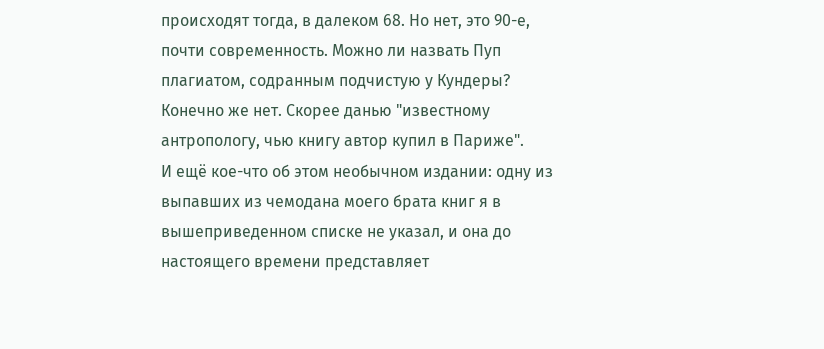происходят тогда, в далеком 68. Но нет, это 90-е, почти современность. Можно ли назвать Пуп плагиатом, содранным подчистую у Кундеры? Конечно же нет. Скорее данью "известному антропологу, чью книгу автор купил в Париже".
И ещё кое-что об этом необычном издании: одну из выпавших из чемодана моего брата книг я в вышеприведенном списке не указал, и она до настоящего времени представляет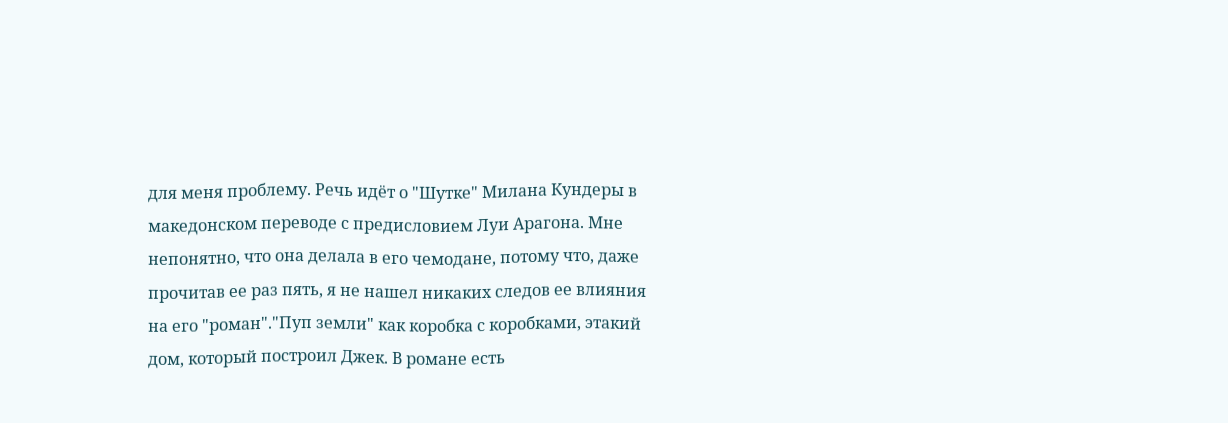для меня проблему. Речь идёт о "Шутке" Милана Кундеры в македонском переводе с предисловием Луи Арагона. Мне непонятно, что она делала в его чемодане, потому что, даже прочитав ее раз пять, я не нашел никаких следов ее влияния на его "роман"."Пуп земли" как коробка с коробками, этакий дом, который построил Джек. В романе есть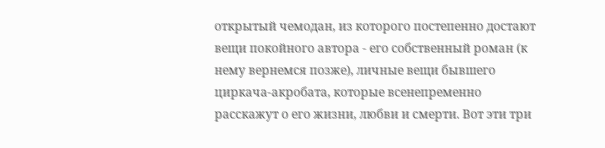открытый чемодан, из которого постепенно достают вещи покойного автора - его собственный роман (к нему вернемся позже), личные вещи бывшего циркача-акробата, которые всенепременно расскажут о его жизни, любви и смерти. Вот эти три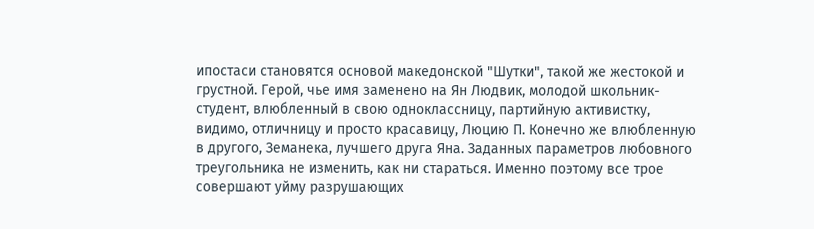ипостаси становятся основой македонской "Шутки", такой же жестокой и грустной. Герой, чье имя заменено на Ян Людвик, молодой школьник-студент, влюбленный в свою одноклассницу, партийную активистку, видимо, отличницу и просто красавицу, Люцию П. Конечно же влюбленную в другого, Земанека, лучшего друга Яна. Заданных параметров любовного треугольника не изменить, как ни стараться. Именно поэтому все трое совершают уйму разрушающих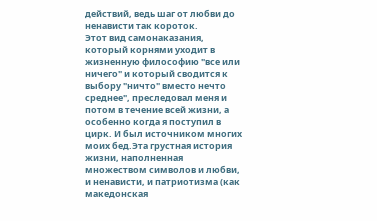действий, ведь шаг от любви до ненависти так короток.
Этот вид самонаказания, который корнями уходит в жизненную философию "все или ничего" и который сводится к выбору "ничто" вместо нечто среднее", преследовал меня и потом в течение всей жизни, а особенно когда я поступил в цирк. И был источником многих моих бед.Эта грустная история жизни, наполненная множеством символов и любви, и ненависти, и патриотизма (как македонская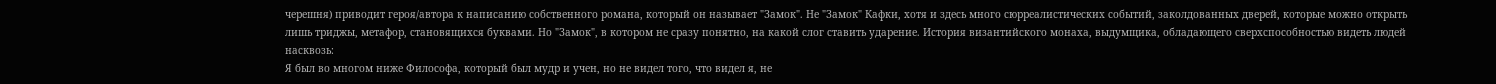черешня) приводит героя/автора к написанию собственного романа, который он называет "Замок". Не "Замок" Кафки, хотя и здесь много сюрреалистических событий, заколдованных дверей, которые можно открыть лишь триджы, метафор, становящихся буквами. Но "Замок", в котором не сразу понятно, на какой слог ставить ударение. История византийского монаха, выдумщика, обладающего сверхспособностью видеть людей насквозь:
Я был во многом ниже Философа, который был мудр и учен, но не видел того, что видел я, не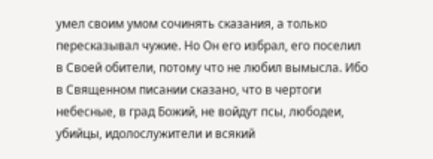умел своим умом сочинять сказания, а только пересказывал чужие. Но Он его избрал, его поселил в Своей обители, потому что не любил вымысла. Ибо в Священном писании сказано, что в чертоги небесные, в град Божий, не войдут псы, любодеи, убийцы, идолослужители и всякий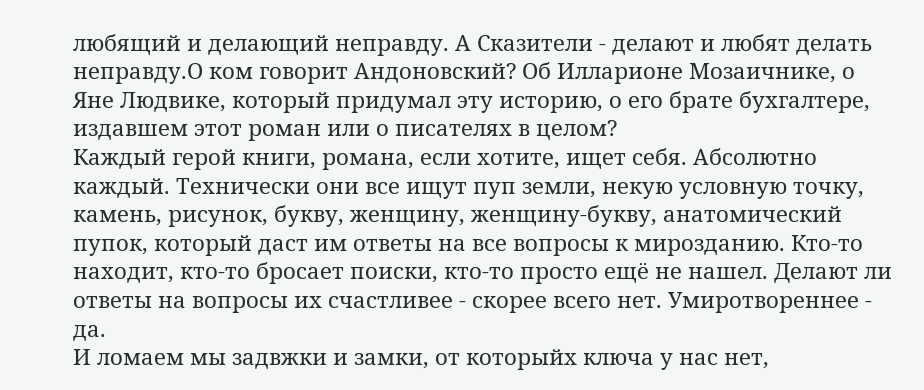любящий и делающий неправду. А Сказители - делают и любят делать неправду.О ком говорит Андоновский? Об Илларионе Мозаичнике, о Яне Людвике, который придумал эту историю, о его брате бухгалтере, издавшем этот роман или о писателях в целом?
Каждый герой книги, романа, если хотите, ищет себя. Абсолютно каждый. Технически они все ищут пуп земли, некую условную точку, камень, рисунок, букву, женщину, женщину-букву, анатомический пупок, который даст им ответы на все вопросы к мирозданию. Кто-то находит, кто-то бросает поиски, кто-то просто ещё не нашел. Делают ли ответы на вопросы их счастливее - скорее всего нет. Умиротвореннее - да.
И ломаем мы задвжки и замки, от которыйх ключа у нас нет,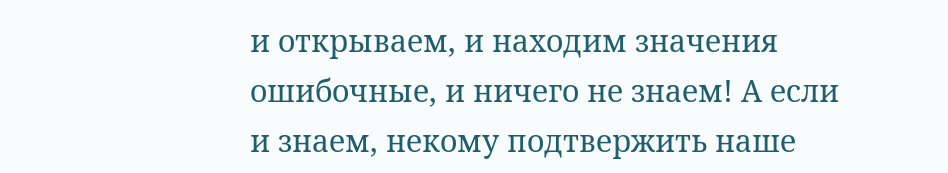и открываем, и находим значения ошибочные, и ничего не знаем! А если и знаем, некому подтвержить наше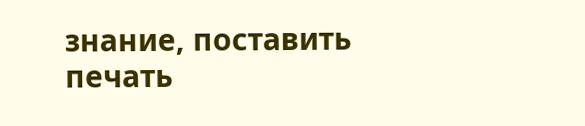знание, поставить печать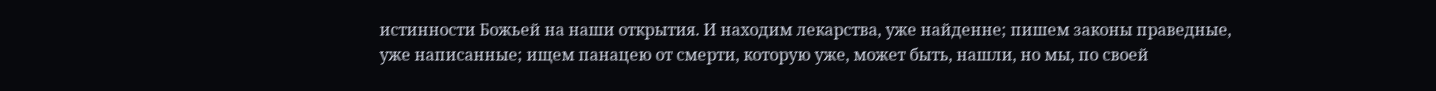истинности Божьей на наши открытия. И находим лекарства, уже найденне; пишем законы праведные, уже написанные; ищем панацею от смерти, которую уже, может быть, нашли, но мы, по своей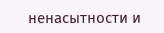ненасытности и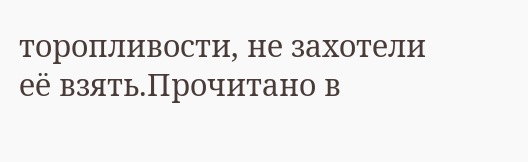торопливости, не захотели её взять.Прочитано в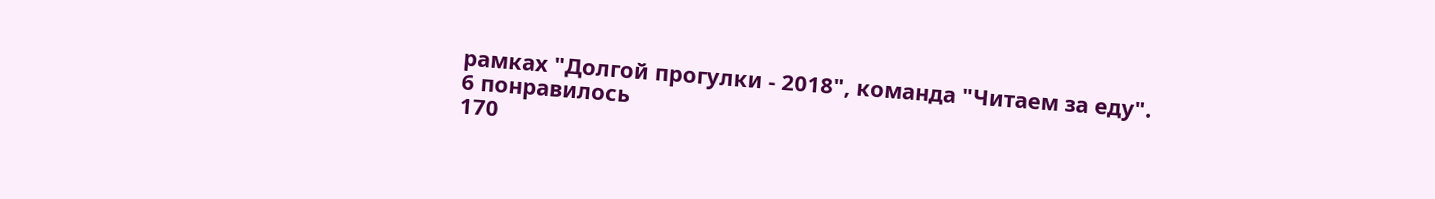рамках "Долгой прогулки - 2018", команда "Читаем за еду".
6 понравилось
170